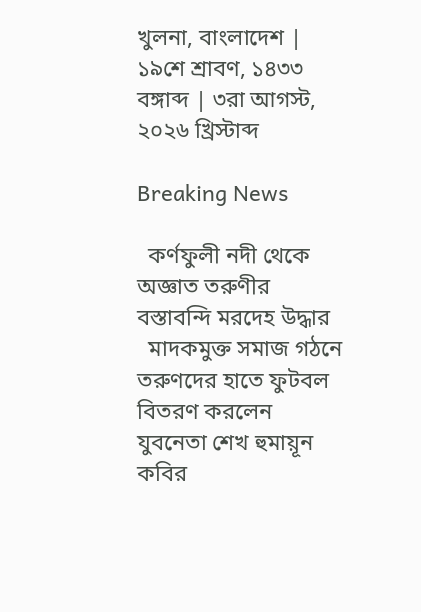খুলনা, বাংলাদেশ | ১৯শে শ্রাবণ, ১৪৩৩ বঙ্গাব্দ | ৩রা আগস্ট, ২০২৬ খ্রিস্টাব্দ

Breaking News

  কর্ণফুলী নদী থেকে অজ্ঞাত তরুণীর বস্তাবন্দি মরদেহ উদ্ধার
  মাদকমুক্ত সমাজ গঠনে তরুণদের হাতে ফুটবল বিতরণ করলেন যুবনেতা শেখ হুমায়ূন কবির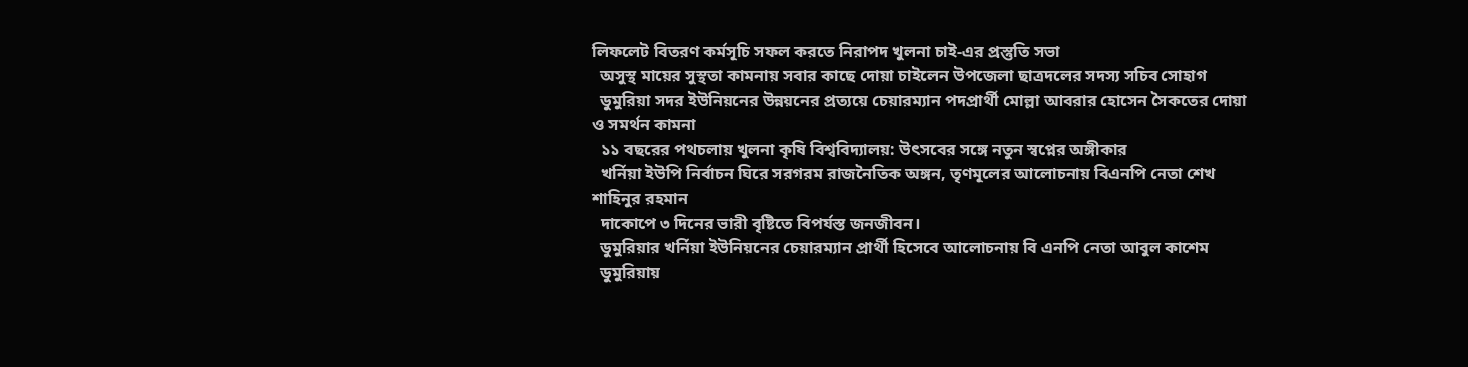লিফলেট বিতরণ কর্মসূচি সফল করতে নিরাপদ খুলনা চাই-এর প্রস্তুতি সভা
  অসুস্থ মায়ের সুস্থতা কামনায় সবার কাছে দোয়া চাইলেন উপজেলা ছাত্রদলের সদস্য সচিব সোহাগ
  ডুমুরিয়া সদর ইউনিয়নের উন্নয়নের প্রত্যয়ে চেয়ারম্যান পদপ্রার্থী মোল্লা আবরার হোসেন সৈকতের দোয়া ও সমর্থন কামনা
  ১১ বছরের পথচলায় খুলনা কৃষি বিশ্ববিদ্যালয়: উৎসবের সঙ্গে নতুন স্বপ্নের অঙ্গীকার
  খর্নিয়া ইউপি নির্বাচন ঘিরে সরগরম রাজনৈতিক অঙ্গন, তৃণমূলের আলোচনায় বিএনপি নেতা শেখ শাহিনুর রহমান
  দাকোপে ৩ দিনের ভারী বৃষ্টিতে বিপর্যস্ত জনজীবন।
  ডুমুরিয়ার খর্নিয়া ইউনিয়নের চেয়ারম্যান প্রার্থী হিসেবে আলোচনায় বি এনপি নেতা আবুল কাশেম
  ডুমুরিয়ায়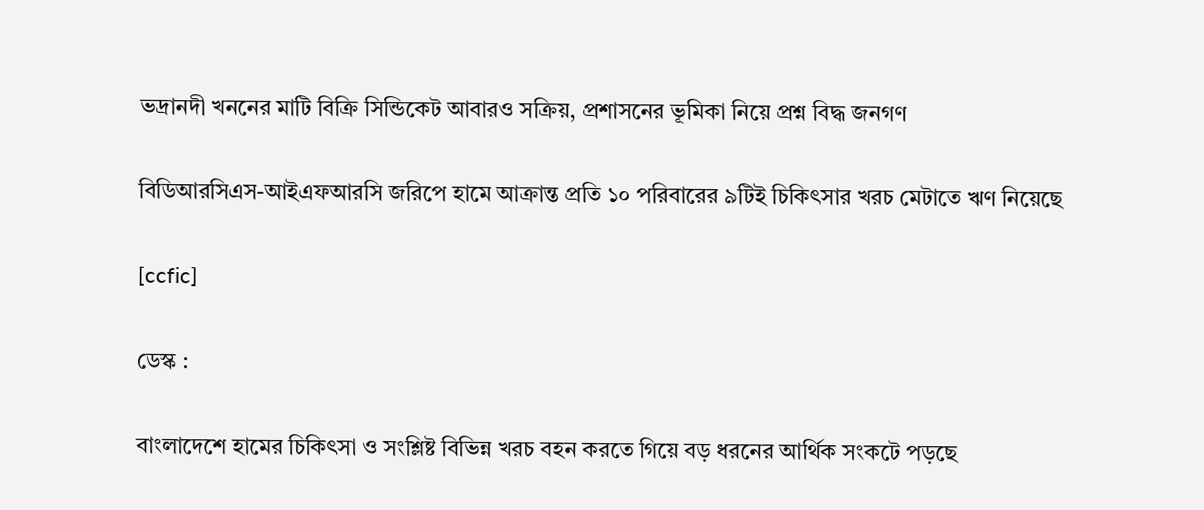ভদ্রানদী খননের মাটি বিক্রি সিন্ডিকেট আবারও সক্রিয়, প্রশাসনের ভূমিকা নিয়ে প্রশ্ন বিদ্ধ জনগণ

বিডিআরসিএস-আইএফআরসি জরিপে হামে আক্রান্ত প্রতি ১০ পরিবারের ৯টিই চিকিৎসার খরচ মেটাতে ঋণ নিয়েছে

[ccfic]

ডেস্ক :

বাংলাদেশে হামের চিকিৎসা ও সংশ্লিষ্ট বিভিন্ন খরচ বহন করতে গিয়ে বড় ধরনের আর্থিক সংকটে পড়ছে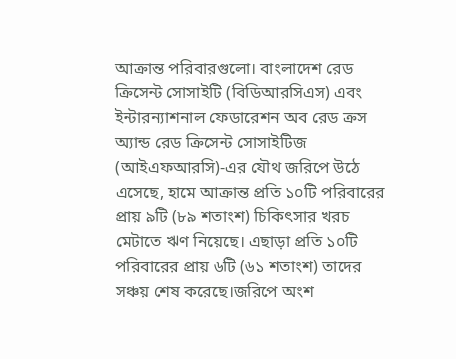আক্রান্ত পরিবারগুলো। বাংলাদেশ রেড ক্রিসেন্ট সোসাইটি (বিডিআরসিএস) এবং ইন্টারন্যাশনাল ফেডারেশন অব রেড ক্রস অ্যান্ড রেড ক্রিসেন্ট সোসাইটিজ (আইএফআরসি)-এর যৌথ জরিপে উঠে এসেছে, হামে আক্রান্ত প্রতি ১০টি পরিবারের প্রায় ৯টি (৮৯ শতাংশ) চিকিৎসার খরচ মেটাতে ঋণ নিয়েছে। এছাড়া প্রতি ১০টি পরিবারের প্রায় ৬টি (৬১ শতাংশ) তাদের সঞ্চয় শেষ করেছে।জরিপে অংশ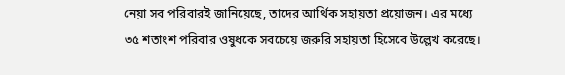নেয়া সব পরিবারই জানিয়েছে, তাদের আর্থিক সহায়তা প্রয়োজন। এর মধ্যে ৩৫ শতাংশ পরিবার ওষুধকে সবচেয়ে জরুরি সহায়তা হিসেবে উল্লেখ করেছে।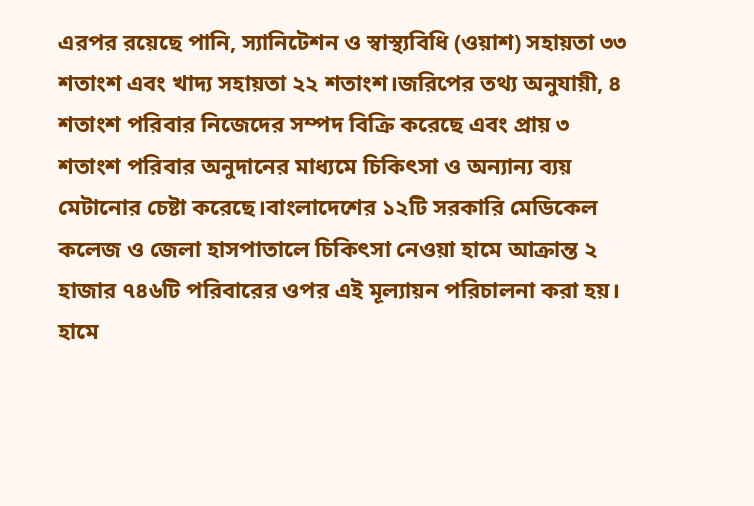এরপর রয়েছে পানি, স্যানিটেশন ও স্বাস্থ্যবিধি (ওয়াশ) সহায়তা ৩৩ শতাংশ এবং খাদ্য সহায়তা ২২ শতাংশ।জরিপের তথ্য অনুযায়ী, ৪ শতাংশ পরিবার নিজেদের সম্পদ বিক্রি করেছে এবং প্রায় ৩ শতাংশ পরিবার অনুদানের মাধ্যমে চিকিৎসা ও অন্যান্য ব্যয় মেটানোর চেষ্টা করেছে।বাংলাদেশের ১২টি সরকারি মেডিকেল কলেজ ও জেলা হাসপাতালে চিকিৎসা নেওয়া হামে আক্রান্ত ২ হাজার ৭৪৬টি পরিবারের ওপর এই মূল্যায়ন পরিচালনা করা হয়। হামে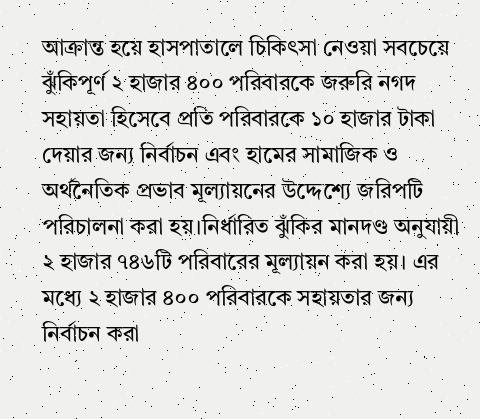আক্রান্ত হয়ে হাসপাতালে চিকিৎসা নেওয়া সবচেয়ে ঝুঁকিপূর্ণ ২ হাজার ৪০০ পরিবারকে জরুরি নগদ সহায়তা হিসেবে প্রতি পরিবারকে ১০ হাজার টাকা দেয়ার জন্য নির্বাচন এবং হামের সামাজিক ও অর্থনৈতিক প্রভাব মূল্যায়নের উদ্দেশ্যে জরিপটি পরিচালনা করা হয়।নির্ধারিত ঝুঁকির মানদণ্ড অনুযায়ী ২ হাজার ৭৪৬টি পরিবারের মূল্যায়ন করা হয়। এর মধ্যে ২ হাজার ৪০০ পরিবারকে সহায়তার জন্য নির্বাচন করা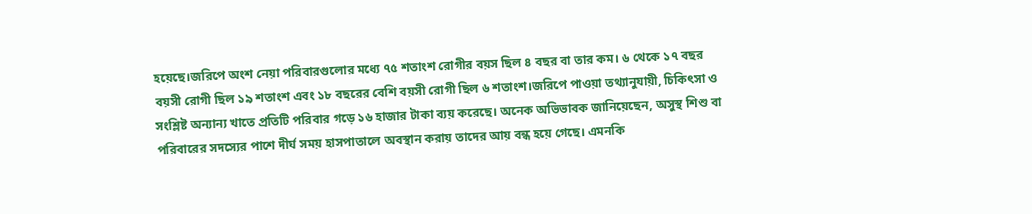হয়েছে।জরিপে অংশ নেয়া পরিবারগুলোর মধ্যে ৭৫ শতাংশ রোগীর বয়স ছিল ৪ বছর বা তার কম। ৬ থেকে ১৭ বছর বয়সী রোগী ছিল ১৯ শতাংশ এবং ১৮ বছরের বেশি বয়সী রোগী ছিল ৬ শতাংশ।জরিপে পাওয়া তথ্যানুযায়ী, চিকিৎসা ও সংশ্লিষ্ট অন্যান্য খাতে প্রতিটি পরিবার গড়ে ১৬ হাজার টাকা ব্যয় করেছে। অনেক অভিভাবক জানিয়েছেন, অসুস্থ শিশু বা পরিবারের সদস্যের পাশে দীর্ঘ সময় হাসপাতালে অবস্থান করায় তাদের আয় বন্ধ হয়ে গেছে। এমনকি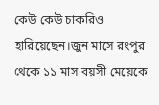কেউ কেউ চাকরিও হারিয়েছেন।জুন মাসে রংপুর থেকে ১১ মাস বয়সী মেয়েকে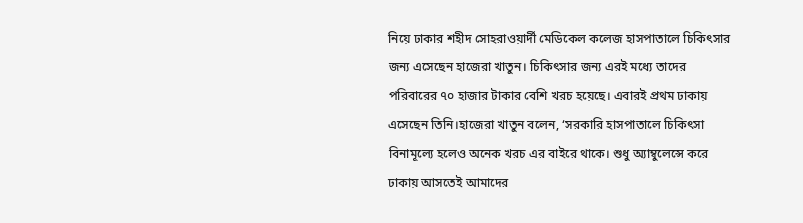নিয়ে ঢাকার শহীদ সোহরাওয়ার্দী মেডিকেল কলেজ হাসপাতালে চিকিৎসার জন্য এসেছেন হাজেরা খাতুন। চিকিৎসার জন্য এরই মধ্যে তাদের পরিবারের ৭০ হাজার টাকার বেশি খরচ হয়েছে। এবারই প্রথম ঢাকায় এসেছেন তিনি।হাজেরা খাতুন বলেন, ‘সরকারি হাসপাতালে চিকিৎসা বিনামূল্যে হলেও অনেক খরচ এর বাইরে থাকে। শুধু অ্যাম্বুলেন্সে করে ঢাকায় আসতেই আমাদের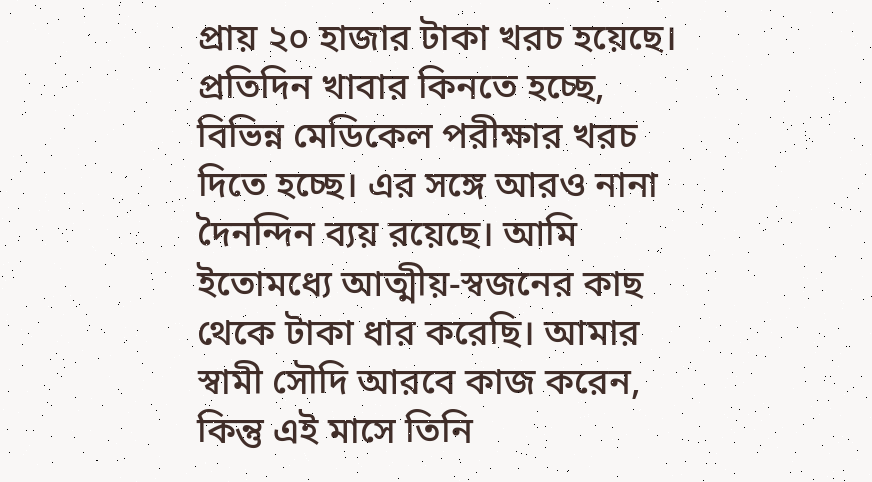প্রায় ২০ হাজার টাকা খরচ হয়েছে। প্রতিদিন খাবার কিনতে হচ্ছে, বিভিন্ন মেডিকেল পরীক্ষার খরচ দিতে হচ্ছে। এর সঙ্গে আরও নানা দৈনন্দিন ব্যয় রয়েছে। আমি ইতোমধ্যে আত্মীয়-স্বজনের কাছ থেকে টাকা ধার করেছি। আমার স্বামী সৌদি আরবে কাজ করেন, কিন্তু এই মাসে তিনি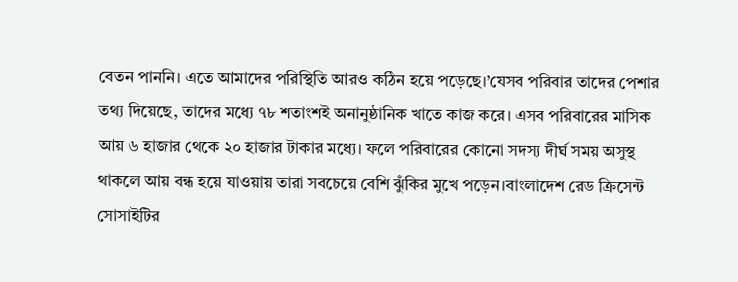বেতন পাননি। এতে আমাদের পরিস্থিতি আরও কঠিন হয়ে পড়েছে।’যেসব পরিবার তাদের পেশার তথ্য দিয়েছে, তাদের মধ্যে ৭৮ শতাংশই অনানুষ্ঠানিক খাতে কাজ করে। এসব পরিবারের মাসিক আয় ৬ হাজার থেকে ২০ হাজার টাকার মধ্যে। ফলে পরিবারের কোনো সদস্য দীর্ঘ সময় অসুস্থ থাকলে আয় বন্ধ হয়ে যাওয়ায় তারা সবচেয়ে বেশি ঝুঁকির মুখে পড়েন।বাংলাদেশ রেড ক্রিসেন্ট সোসাইটির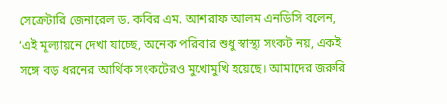সেক্রেটারি জেনারেল ড. কবির এম. আশরাফ আলম এনডিসি বলেন, ‘এই মূল্যায়নে দেখা যাচ্ছে, অনেক পরিবার শুধু স্বাস্থ্য সংকট নয়, একই সঙ্গে বড় ধরনের আর্থিক সংকটেরও মুখোমুখি হয়েছে। আমাদের জরুরি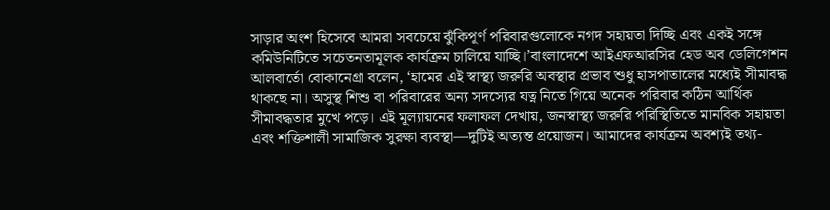সাড়ার অংশ হিসেবে আমরা সবচেয়ে ঝুঁকিপূর্ণ পরিবারগুলোকে নগদ সহায়তা দিচ্ছি এবং একই সঙ্গে কমিউনিটিতে সচেতনতামূলক কার্যক্রম চালিয়ে যাচ্ছি।’বাংলাদেশে আইএফআরসির হেড অব ডেলিগেশন আলবার্তো বোকানেগ্রা বলেন, ‘হামের এই স্বাস্থ্য জরুরি অবস্থার প্রভাব শুধু হাসপাতালের মধ্যেই সীমাবদ্ধ থাকছে না। অসুস্থ শিশু বা পরিবারের অন্য সদস্যের যত্ন নিতে গিয়ে অনেক পরিবার কঠিন আর্থিক সীমাবদ্ধতার মুখে পড়ে। এই মূল্যায়নের ফলাফল দেখায়, জনস্বাস্থ্য জরুরি পরিস্থিতিতে মানবিক সহায়তা এবং শক্তিশালী সামাজিক সুরক্ষা ব্যবস্থা—দুটিই অত্যন্ত প্রয়োজন। আমাদের কার্যক্রম অবশ্যই তথ্য-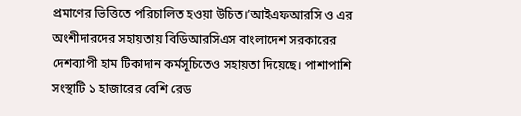প্রমাণের ভিত্তিতে পরিচালিত হওয়া উচিত।’আইএফআরসি ও এর অংশীদারদের সহায়তায় বিডিআরসিএস বাংলাদেশ সরকারের দেশব্যাপী হাম টিকাদান কর্মসূচিতেও সহায়তা দিয়েছে। পাশাপাশি সংস্থাটি ১ হাজারের বেশি রেড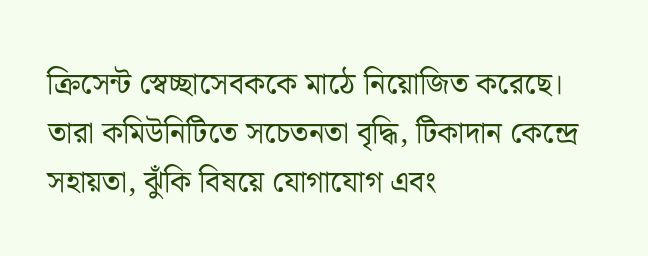ক্রিসেন্ট স্বেচ্ছাসেবককে মাঠে নিয়োজিত করেছে। তারা কমিউনিটিতে সচেতনতা বৃদ্ধি, টিকাদান কেন্দ্রে সহায়তা, ঝুঁকি বিষয়ে যোগাযোগ এবং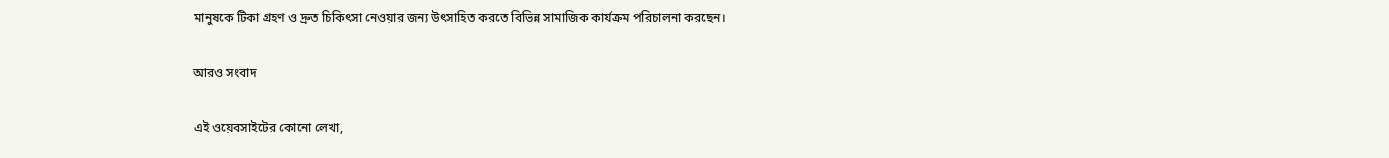মানুষকে টিকা গ্রহণ ও দ্রুত চিকিৎসা নেওয়ার জন্য উৎসাহিত করতে বিভিন্ন সামাজিক কার্যক্রম পরিচালনা করছেন।

আরও সংবাদ

এই ওয়েবসাইটের কোনো লেখা,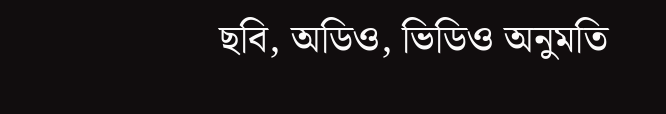ছবি, অডিও, ভিডিও অনুমতি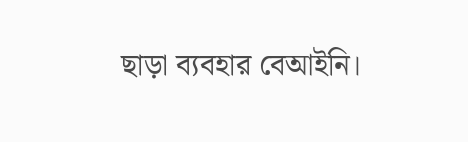ছাড়া ব্যবহার বেআইনি।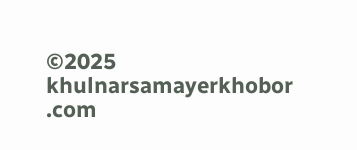©2025 khulnarsamayerkhobor .com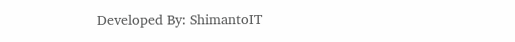Developed By: ShimantoIT